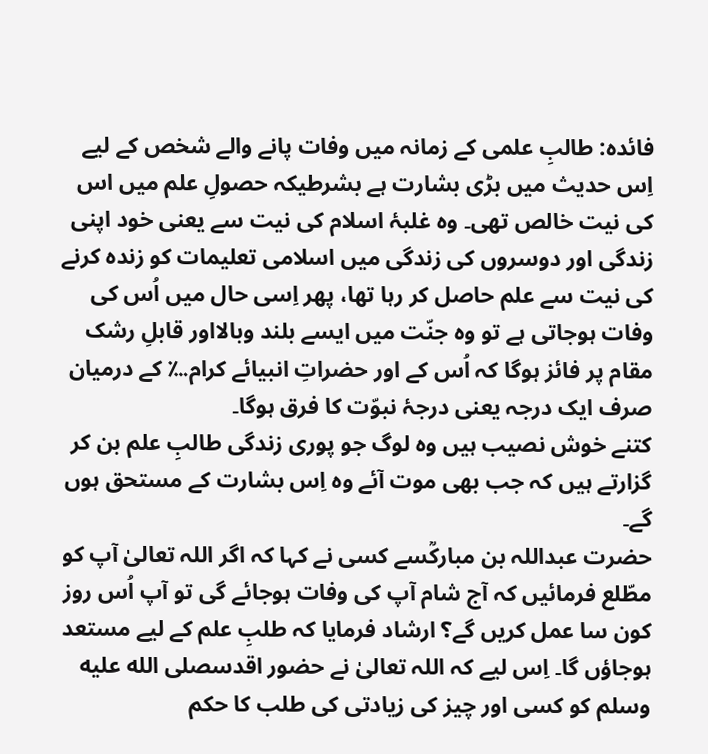فائدہ: طالبِ علمی کے زمانہ میں وفات پانے والے شخص کے لیے اِس حدیث میں بڑی بشارت ہے بشرطیکہ حصولِ علم میں اس کی نیت خالص تھی۔ وہ غلبۂ اسلام کی نیت سے یعنی خود اپنی زندگی اور دوسروں کی زندگی میں اسلامی تعلیمات کو زندہ کرنے کی نیت سے علم حاصل کر رہا تھا، پھر اِسی حال میں اُس کی وفات ہوجاتی ہے تو وہ جنّت میں ایسے بلند وبالااور قابلِ رشک مقام پر فائز ہوگا کہ اُس کے اور حضراتِ انبیائے کرام؊ کے درمیان صرف ایک درجہ یعنی درجۂ نبوّت کا فرق ہوگا۔
کتنے خوش نصیب ہیں وہ لوگ جو پوری زندگی طالبِ علم بن کر گزارتے ہیں کہ جب بھی موت آئے وہ اِس بشارت کے مستحق ہوں گے۔
حضرت عبداللہ بن مبارکؒسے کسی نے کہا کہ اگر اللہ تعالیٰ آپ کو مطّلع فرمائیں کہ آج شام آپ کی وفات ہوجائے گی تو آپ اُس روز کون سا عمل کریں گے؟ ارشاد فرمایا کہ طلبِ علم کے لیے مستعد ہوجاؤں گا۔ اِس لیے کہ اللہ تعالیٰ نے حضور اقدسصلى الله عليه وسلم کو کسی اور چیز کی زیادتی کی طلب کا حکم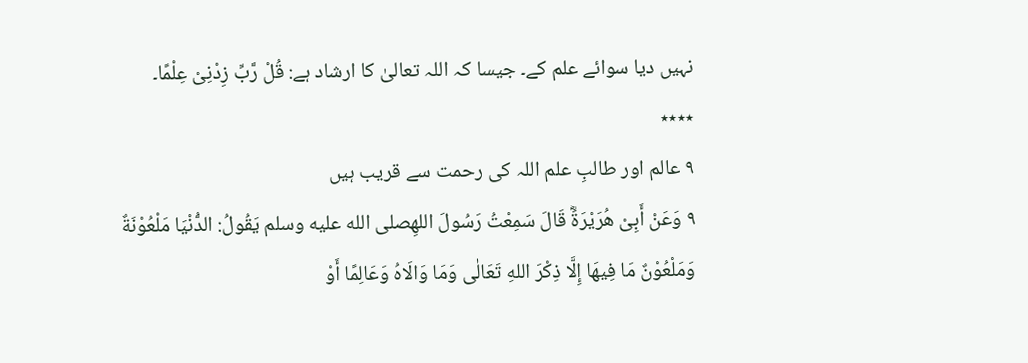نہیں دیا سوائے علم کے۔ جیسا کہ اللہ تعالیٰ کا ارشاد ہے: قُلْ رَّبِّ زِدْنِیْ عِلْمًا۔
٭٭٭٭
۹ عالم اور طالبِ علم اللہ کی رحمت سے قریب ہیں
۹ وَعَنْ أَبِیْ هُرَيْرَةَؓ قَالَ سَمِعْتُ رَسُولَ اللهِصلى الله عليه وسلم يَقُولُ: الدُّنْيَا مَلْعُوْنَةٌ وَمَلْعُوْنٌ مَا فِيهَا إِلَّا ذِكْرَ اللهِ تَعَالٰی وَمَا وَالَاہُ وَعَالِمًا أَوْ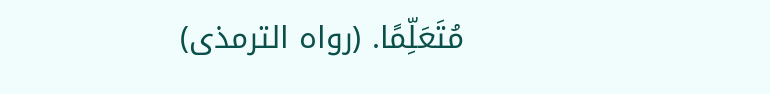مُتَعَلِّمًا. (رواہ الترمذی)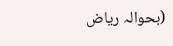(بحوالہ ریاض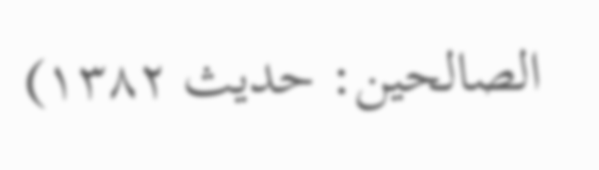الصالحین: حدیث ۱۳۸۲)